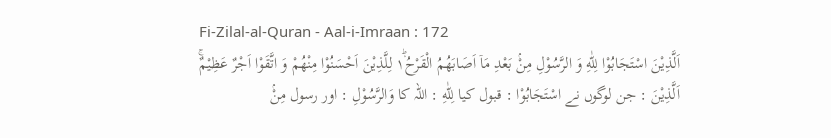Fi-Zilal-al-Quran - Aal-i-Imraan : 172
اَلَّذِیْنَ اسْتَجَابُوْا لِلّٰهِ وَ الرَّسُوْلِ مِنْۢ بَعْدِ مَاۤ اَصَابَهُمُ الْقَرْحُ١ۛؕ لِلَّذِیْنَ اَحْسَنُوْا مِنْهُمْ وَ اتَّقَوْا اَجْرٌ عَظِیْمٌۚ
اَلَّذِيْنَ : جن لوگوں نے اسْتَجَابُوْا : قبول کیا لِلّٰهِ : اللہ کا وَالرَّسُوْلِ : اور رسول مِنْۢ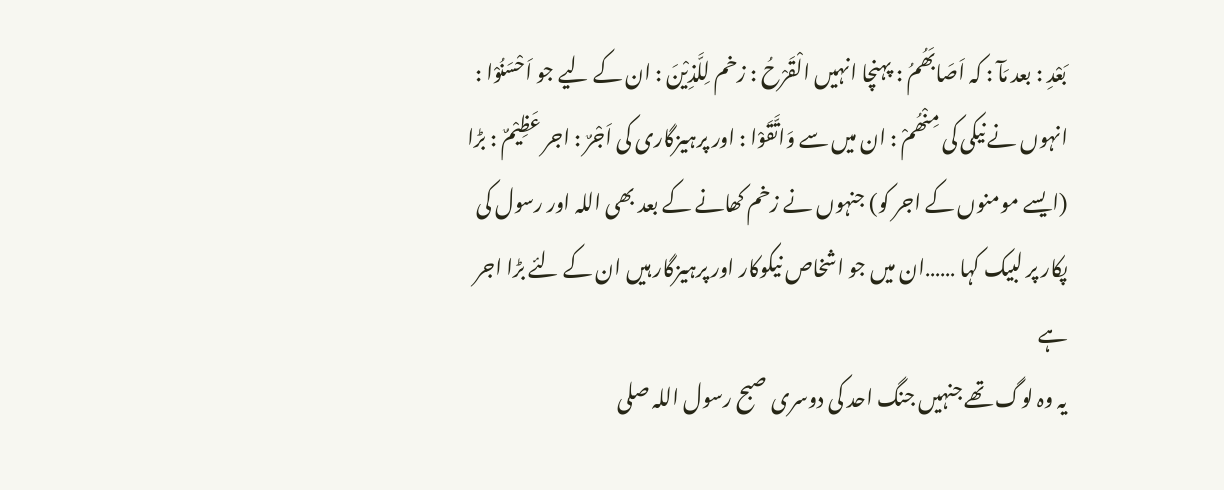بَعْدِ : بعد مَآ : کہ اَصَابَھُمُ : پہنچا انہیں الْقَرْحُ : زخم لِلَّذِيْنَ : ان کے لیے جو اَحْسَنُوْا : انہوں نے نیکی کی مِنْھُمْ : ان میں سے وَاتَّقَوْا : اور پرہیزگاری کی اَجْرٌ : اجر عَظِيْمٌ : بڑا
(ایسے مومنوں کے اجر کو) جنہوں نے زخم کھانے کے بعد بھی اللہ اور رسول کی پکار پر لبیک کہا ……ان میں جو اشخاص نیکوکار اور پرہیزگار ہیں ان کے لئے بڑا اجر ہے
یہ وہ لوگ تھے جنہیں جنگ احد کی دوسری صبح رسول اللہ صلى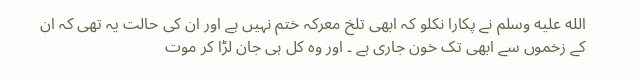الله عليه وسلم نے پکارا نکلو کہ ابھی تلخ معرکہ ختم نہیں ہے اور ان کی حالت یہ تھی کہ ان کے زخموں سے ابھی تک خون جاری ہے ۔ اور وہ کل ہی جان لڑا کر موت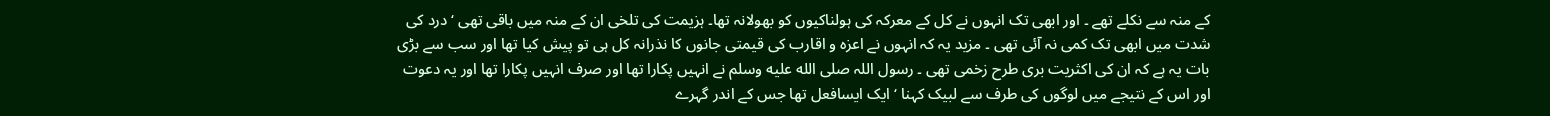کے منہ سے نکلے تھے ۔ اور ابھی تک انہوں نے کل کے معرکہ کی ہولناکیوں کو بھولانہ تھا۔ ہزیمت کی تلخی ان کے منہ میں باقی تھی ‘ درد کی شدت میں ابھی تک کمی نہ آئی تھی ۔ مزید یہ کہ انہوں نے اعزہ و اقارب کی قیمتی جانوں کا نذرانہ کل ہی تو پیش کیا تھا اور سب سے بڑی بات یہ ہے کہ ان کی اکثریت بری طرح زخمی تھی ۔ رسول اللہ صلى الله عليه وسلم نے انہیں پکارا تھا اور صرف انہیں پکارا تھا اور یہ دعوت اور اس کے نتیجے میں لوگوں کی طرف سے لبیک کہنا ‘ ایک ایسافعل تھا جس کے اندر گہرے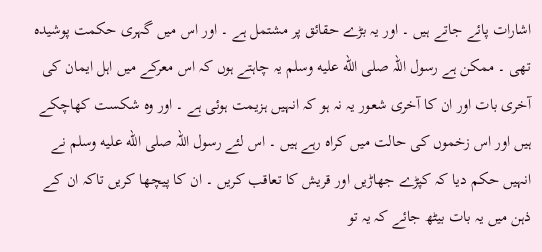اشارات پائے جاتے ہیں ۔ اور یہ بڑے حقائق پر مشتمل ہے ۔ اور اس میں گہری حکمت پوشیدہ تھی ۔ ممکن ہے رسول اللہ صلى الله عليه وسلم یہ چاہتے ہوں کہ اس معرکے میں اہل ایمان کی آخری بات اور ان کا آخری شعور یہ نہ ہو کہ انہیں ہزیمت ہوئی ہے ۔ اور وہ شکست کھاچکے ہیں اور اس زخموں کی حالت میں کراہ رہے ہیں ۔ اس لئے رسول اللہ صلى الله عليه وسلم نے انہیں حکم دیا کہ کپڑے جھاڑیں اور قریش کا تعاقب کریں ۔ ان کا پیچھا کریں تاکہ ان کے ذہن میں یہ بات بیٹھ جائے کہ یہ تو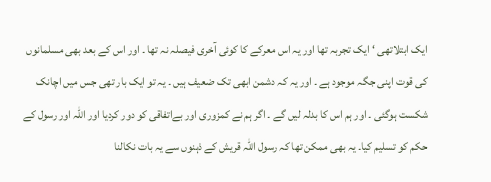ایک ابتلاتھی ‘ ایک تجربہ تھا اور یہ اس معرکے کا کوئی آخری فیصلہ نہ تھا ۔ اور اس کے بعد بھی مسلمانوں کی قوت اپنی جگہ موجود ہے ۔ اور یہ کہ دشمن ابھی تک ضعیف ہیں ۔ یہ تو ایک بار تھی جس میں اچانک شکست ہوگئی ۔ اور ہم اس کا بدلہ لیں گے ۔ اگر ہم نے کمزوری اور بےاتفاقی کو دور کردیا اور اللہ اور رسول کے حکم کو تسلیم کیا۔ یہ بھی ممکن تھا کہ رسول اللہ قریش کے ذہنوں سے یہ بات نکالنا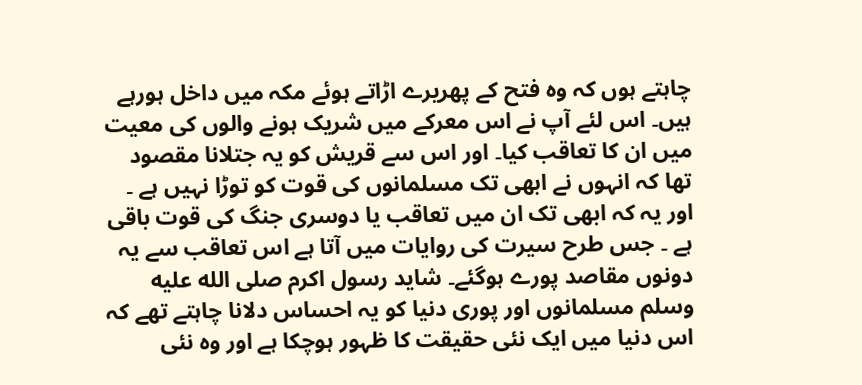چاہتے ہوں کہ وہ فتح کے پھریرے اڑاتے ہوئے مکہ میں داخل ہورہے ہیں۔ اس لئے آپ نے اس معرکے میں شریک ہونے والوں کی معیت میں ان کا تعاقب کیا۔ اور اس سے قریش کو یہ جتلانا مقصود تھا کہ انہوں نے ابھی تک مسلمانوں کی قوت کو توڑا نہیں ہے ۔ اور یہ کہ ابھی تک ان میں تعاقب یا دوسری جنگ کی قوت باقی ہے ۔ جس طرح سیرت کی روایات میں آتا ہے اس تعاقب سے یہ دونوں مقاصد پورے ہوگئے۔ شاید رسول اکرم صلى الله عليه وسلم مسلمانوں اور پوری دنیا کو یہ احساس دلانا چاہتے تھے کہ اس دنیا میں ایک نئی حقیقت کا ظہور ہوچکا ہے اور وہ نئی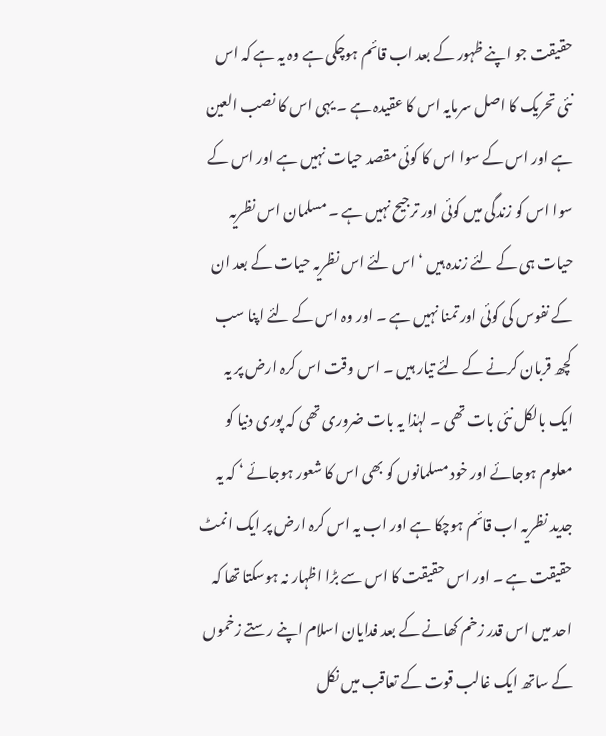حقیقت جو اپنے ظہور کے بعد اب قائم ہوچکی ہے وہ یہ ہے کہ اس نئی تحریک کا اصل سرمایہ اس کا عقیدہ ہے ۔ یہی اس کا نصب العین ہے اور اس کے سوا اس کا کوئی مقصد حیات نہیں ہے اور اس کے سوا اس کو زندگی میں کوئی اور ترجیح نہیں ہے ۔ مسلمان اس نظریہ حیات ہی کے لئے زندہ ہیں ‘ اس لئے اس نظریہ حیات کے بعد ان کے نفوس کی کوئی اور تمنا نہیں ہے ۔ اور وہ اس کے لئے اپنا سب کچھ قربان کرنے کے لئے تیار ہیں ۔ اس وقت اس کرہ ارض پر یہ ایک بالکل نئی بات تھی ۔ لہٰذا یہ بات ضروری تھی کہ پوری دنیا کو معلوم ہوجائے اور خود مسلمانوں کو بھی اس کا شعور ہوجائے ‘ کہ یہ جدید نظریہ اب قائم ہوچکا ہے اور اب یہ اس کرہ ارض پر ایک انمٹ حقیقت ہے ۔ اور اس حقیقت کا اس سے بڑا اظہار نہ ہوسکتا تھا کہ احد میں اس قدر زخم کھانے کے بعد فدایان اسلام اپنے رستے زخموں کے ساتھ ایک غالب قوت کے تعاقب میں نکل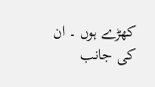کھڑے ہوں ۔ ان کی جانب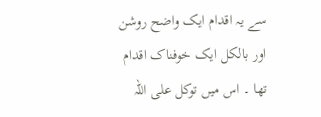سے یہ اقدام ایک واضح روشن اور بالکل ایک خوفناک اقدام تھا ۔ اس میں توکل علی اللہ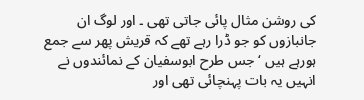کی روشن مثال پائی جاتی تھی ۔ اور لوگ ان جانبازوں کو جو ڈرا رہے تھے کہ قریش پھر سے جمع ہورہے ہیں ‘ جس طرح ابوسفیان کے نمائندوں نے انہیں یہ بات پہنچائی تھی اور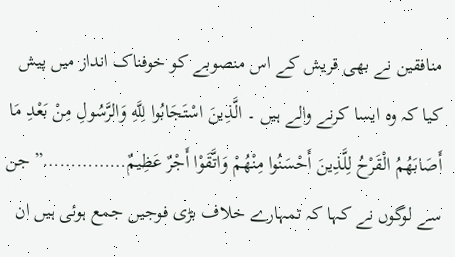منافقین نے بھی قریش کے اس منصوبے کو خوفناک انداز میں پیش کیا کہ وہ ایسا کرنے والے ہیں ۔ الَّذِينَ اسْتَجَابُوا لِلَّهِ وَالرَّسُولِ مِنْ بَعْدِ مَا أَصَابَهُمُ الْقَرْحُ لِلَّذِينَ أَحْسَنُوا مِنْهُمْ وَاتَّقَوْا أَجْرٌ عَظِيمٌ……………” جن سے لوگوں نے کہا کہ تمہارے خلاف بڑی فوجیں جمع ہوئی ہیں ان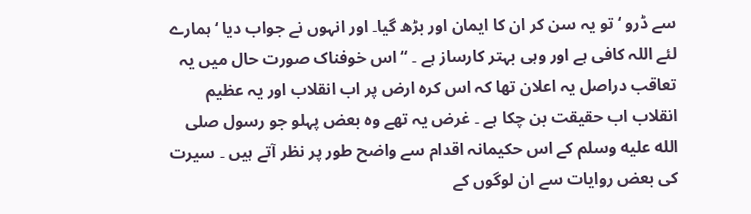سے ڈرو ‘ تو یہ سن کر ان کا ایمان اور بڑھ گیا۔ اور انہوں نے جواب دیا ‘ ہمارے لئے اللہ کافی ہے اور وہی بہتر کارساز ہے ۔ “ اس خوفناک صورت حال میں یہ تعاقب دراصل یہ اعلان تھا کہ اس کرہ ارض پر اب انقلاب اور یہ عظیم انقلاب اب حقیقت بن چکا ہے ۔ غرض یہ تھے وہ بعض پہلو جو رسول صلى الله عليه وسلم کے اس حکیمانہ اقدام سے واضح طور پر نظر آتے ہیں ۔ سیرت کی بعض روایات سے ان لوگوں کے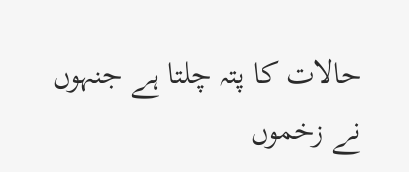حالات کا پتہ چلتا ہے جنہوں نے زخموں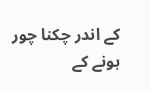کے اندر چکنا چور ہونے کے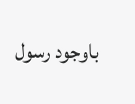باوجود رسول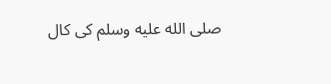صلى الله عليه وسلم کی کال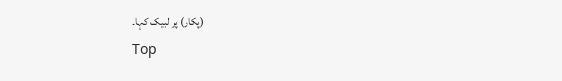(پکار) پر لبیک کہا۔
Top